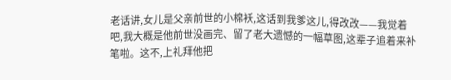老话讲,女儿是父亲前世的小棉袄,这话到我爹这儿,得改改——我觉着吧,我大概是他前世没画完、留了老大遗憾的一幅草图,这辈子追着来补笔啦。这不,上礼拜他把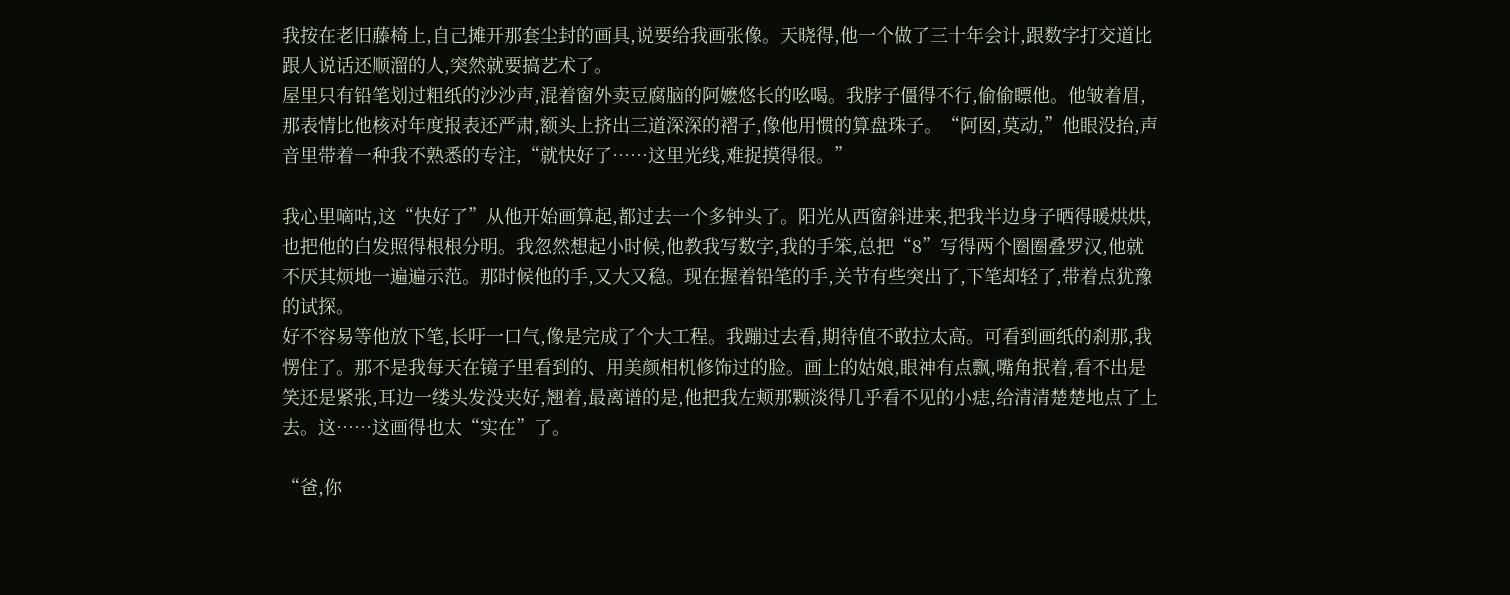我按在老旧藤椅上,自己摊开那套尘封的画具,说要给我画张像。天晓得,他一个做了三十年会计,跟数字打交道比跟人说话还顺溜的人,突然就要搞艺术了。
屋里只有铅笔划过粗纸的沙沙声,混着窗外卖豆腐脑的阿嬷悠长的吆喝。我脖子僵得不行,偷偷瞟他。他皱着眉,那表情比他核对年度报表还严肃,额头上挤出三道深深的褶子,像他用惯的算盘珠子。“阿囡,莫动,”他眼没抬,声音里带着一种我不熟悉的专注,“就快好了……这里光线,难捉摸得很。”

我心里嘀咕,这“快好了”从他开始画算起,都过去一个多钟头了。阳光从西窗斜进来,把我半边身子晒得暖烘烘,也把他的白发照得根根分明。我忽然想起小时候,他教我写数字,我的手笨,总把“8”写得两个圈圈叠罗汉,他就不厌其烦地一遍遍示范。那时候他的手,又大又稳。现在握着铅笔的手,关节有些突出了,下笔却轻了,带着点犹豫的试探。
好不容易等他放下笔,长吁一口气,像是完成了个大工程。我蹦过去看,期待值不敢拉太高。可看到画纸的刹那,我愣住了。那不是我每天在镜子里看到的、用美颜相机修饰过的脸。画上的姑娘,眼神有点飘,嘴角抿着,看不出是笑还是紧张,耳边一缕头发没夹好,翘着,最离谱的是,他把我左颊那颗淡得几乎看不见的小痣,给清清楚楚地点了上去。这……这画得也太“实在”了。

“爸,你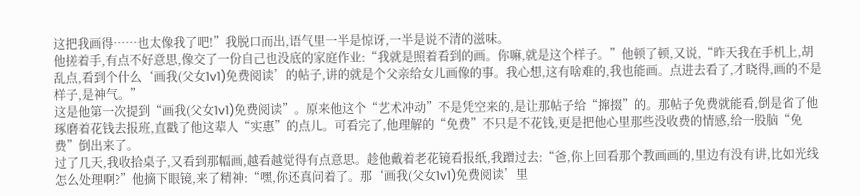这把我画得……也太像我了吧!”我脱口而出,语气里一半是惊讶,一半是说不清的滋味。
他搓着手,有点不好意思,像交了一份自己也没底的家庭作业:“我就是照着看到的画。你嘛,就是这个样子。”他顿了顿,又说,“昨天我在手机上,胡乱点,看到个什么‘画我(父女1v1)免费阅读’的帖子,讲的就是个父亲给女儿画像的事。我心想,这有啥难的,我也能画。点进去看了,才晓得,画的不是样子,是神气。”
这是他第一次提到“画我(父女1v1)免费阅读”。原来他这个“艺术冲动”不是凭空来的,是让那帖子给“撺掇”的。那帖子免费就能看,倒是省了他琢磨着花钱去报班,直戳了他这辈人“实惠”的点儿。可看完了,他理解的“免费”不只是不花钱,更是把他心里那些没收费的情感,给一股脑“免费”倒出来了。
过了几天,我收拾桌子,又看到那幅画,越看越觉得有点意思。趁他戴着老花镜看报纸,我蹭过去:“爸,你上回看那个教画画的,里边有没有讲,比如光线怎么处理啊?”他摘下眼镜,来了精神:“嘿,你还真问着了。那‘画我(父女1v1)免费阅读’里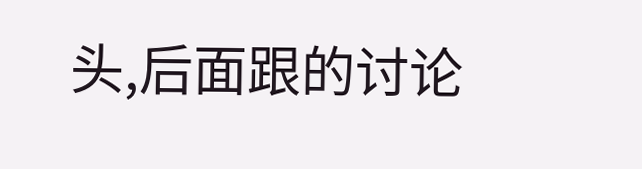头,后面跟的讨论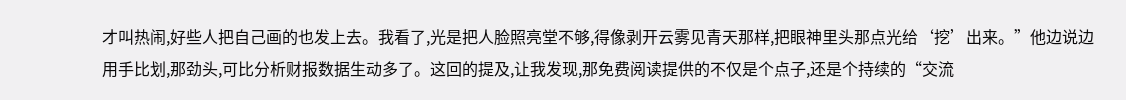才叫热闹,好些人把自己画的也发上去。我看了,光是把人脸照亮堂不够,得像剥开云雾见青天那样,把眼神里头那点光给‘挖’出来。”他边说边用手比划,那劲头,可比分析财报数据生动多了。这回的提及,让我发现,那免费阅读提供的不仅是个点子,还是个持续的“交流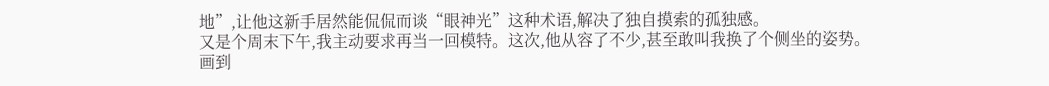地”,让他这新手居然能侃侃而谈“眼神光”这种术语,解决了独自摸索的孤独感。
又是个周末下午,我主动要求再当一回模特。这次,他从容了不少,甚至敢叫我换了个侧坐的姿势。画到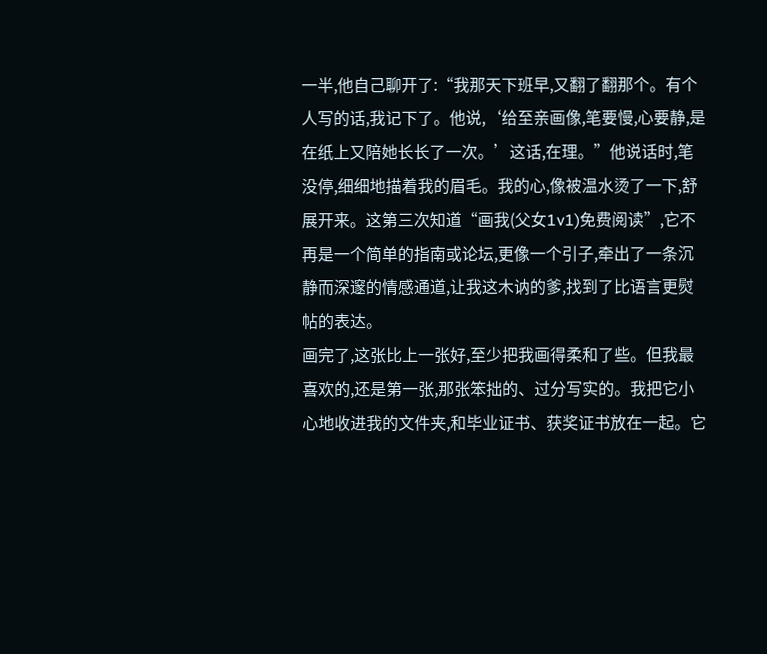一半,他自己聊开了:“我那天下班早,又翻了翻那个。有个人写的话,我记下了。他说,‘给至亲画像,笔要慢,心要静,是在纸上又陪她长长了一次。’这话,在理。”他说话时,笔没停,细细地描着我的眉毛。我的心,像被温水烫了一下,舒展开来。这第三次知道“画我(父女1v1)免费阅读”,它不再是一个简单的指南或论坛,更像一个引子,牵出了一条沉静而深邃的情感通道,让我这木讷的爹,找到了比语言更熨帖的表达。
画完了,这张比上一张好,至少把我画得柔和了些。但我最喜欢的,还是第一张,那张笨拙的、过分写实的。我把它小心地收进我的文件夹,和毕业证书、获奖证书放在一起。它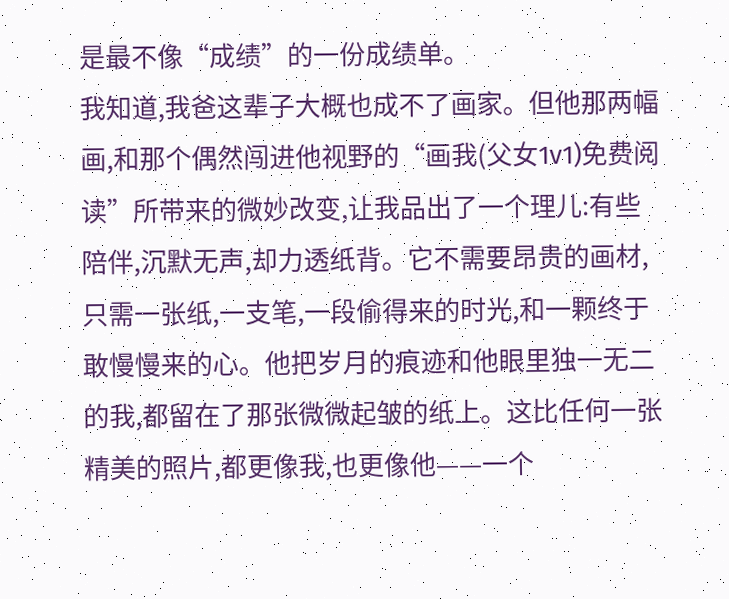是最不像“成绩”的一份成绩单。
我知道,我爸这辈子大概也成不了画家。但他那两幅画,和那个偶然闯进他视野的“画我(父女1v1)免费阅读”所带来的微妙改变,让我品出了一个理儿:有些陪伴,沉默无声,却力透纸背。它不需要昂贵的画材,只需一张纸,一支笔,一段偷得来的时光,和一颗终于敢慢慢来的心。他把岁月的痕迹和他眼里独一无二的我,都留在了那张微微起皱的纸上。这比任何一张精美的照片,都更像我,也更像他——一个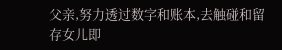父亲,努力透过数字和账本,去触碰和留存女儿即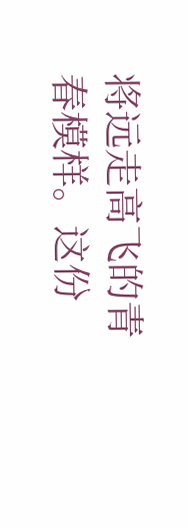将远走高飞的青春模样。这份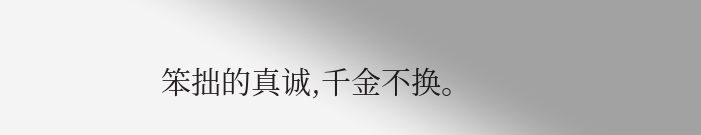笨拙的真诚,千金不换。